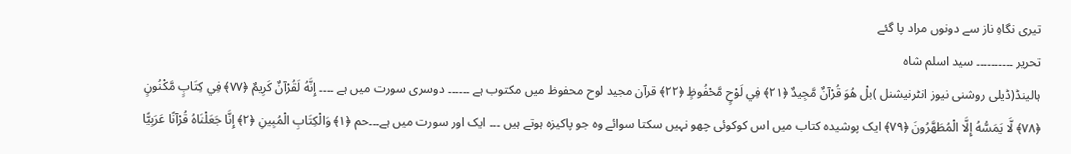تیری نگاہِ ناز سے دونوں مراد پا گئے
تحریر ۔۔۔۔۔۔۔۔۔۔ سید اسلم شاہ
ہالینڈ(ڈیلی روشنی نیوز انٹرنیشنل )بلْ هُوَ قُرْآنٌ مَّجِيدٌ ﴿٢١﴾ فِي لَوْحٍ مَّحْفُوظٍ ﴿٢٢﴾ قرآن مجید لوح محفوظ میں مکتوب ہے ۔۔۔۔۔۔ دوسری سورت میں ہے ۔۔۔۔ إِنَّهُ لَقُرْآنٌ كَرِيمٌ ﴿٧٧﴾ فِي كِتَابٍ مَّكْنُونٍ ﴿٧٨﴾ لَّا يَمَسُّهُ إِلَّا الْمُطَهَّرُونَ ﴿٧٩﴾ ایک پوشیدہ کتاب میں اس کوکوئی چھو نہیں سکتا سوائے وہ جو پاکیزہ ہوتے ہیں ۔۔۔ ایک اور سورت میں ہے۔۔۔حم ﴿١﴾ وَالْكِتَابِ الْمُبِينِ ﴿٢﴾ إِنَّا جَعَلْنَاهُ قُرْآنًا عَرَبِيًّا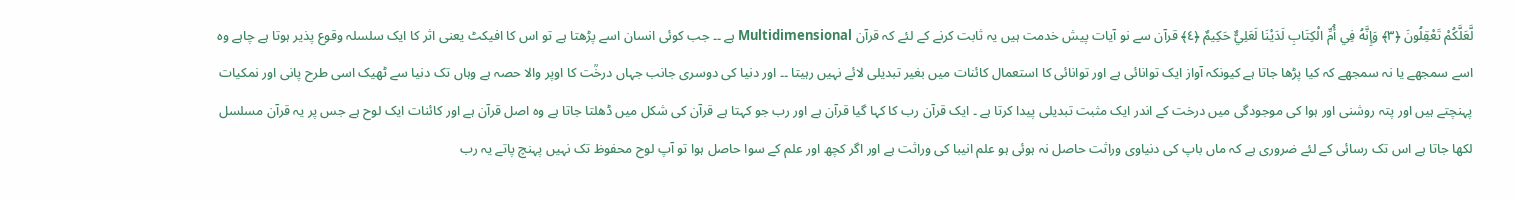لَّعَلَّكُمْ تَعْقِلُونَ ﴿٣﴾ وَإِنَّهُ فِي أُمِّ الْكِتَابِ لَدَيْنَا لَعَلِيٌّ حَكِيمٌ ﴿٤﴾ قرآن سے نو آیات پیش خدمت ہیں یہ ثابت کرنے کے لئے کہ قرآن Multidimensional ہے ۔۔ جب کوئی انسان اسے پڑھتا ہے تو اس کا افیکٹ یعنی اثر کا ایک سلسلہ وقوع پذیر ہوتا ہے چاہے وہ اسے سمجھے یا نہ سمجھے کہ کیا پڑھا جاتا ہے کیونکہ آواز ایک توانائی ہے اور توانائی کا استعمال کائنات میں بغیر تبدیلی لائے نہیں رہیتا ۔۔ اور دنیا کی دوسری جانب جہاں درخؒت کا اوپر والا حصہ ہے وہاں تک دنیا سے ٹھیک اسی طرح پانی اور نمکیات پہنچتے ہیں اور پتہ روشنی اور ہوا کی موجودگی میں درخت کے اندر ایک مثبت تبدیلی پیدا کرتا ہے ۔ ایک قرآن رب کا کہا گیا قرآن ہے اور رب جو کہتا ہے قرآن کی شکل میں ڈھلتا جاتا ہے وہ اصل قرآن ہے اور کائنات ایک لوح ہے جس پر یہ قرآن مسلسل لکھا جاتا ہے اس تک رسائی کے لئے ضروری ہے کہ ماں باپ کی دنیاوی وراثت حاصل نہ ہوئی ہو علم انیبا کی وراثت ہے اور اگر کچھ اور علم کے سوا حاصل ہوا تو آپ لوح محفوظ تک نہیں پہنچ پاتے یہ رب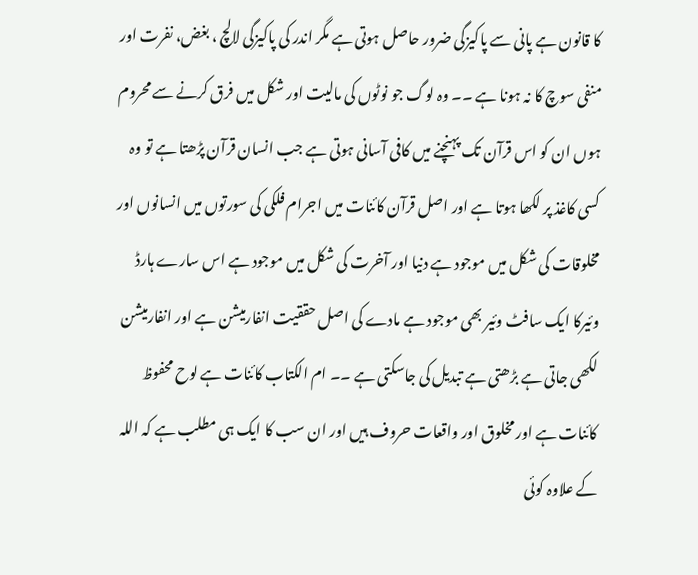کا قانون ہے پانی سے پاکیزگی ضرور حاصل ہوتی ہے مگر اندر کی پاکیزگی لالچ ، بغض، نفرت اور منفی سوچ کا نہ ہونا ہے ۔۔ وہ لوگ جو نوٹوں کی مالیت اور شکل میں فرق کرنے سے محروم ہوں ان کو اس قرآن تک پہنچنے میں کافی آسانی ہوتی ہے جب انسان قرآن پڑھتا ہے تو وہ کسی کاغذ پر لکھا ہوتا ہے اور اصل قرآن کائنات میں اجرام فلکی کی سورتوں میں انسانوں اور مخلوقات کی شکل میں موجود ہے دنیا اور آخرت کی شکل میں موجود ہے اس سارے ہارڈ وئیرکا ایک سافٹ وئیر بھی موجود ہے مادے کی اصل حققیت انفارمیشن ہے اور انفارمیشن لکھی جاتی ہے بڑھتی ہے تبدیل کی جاسکتی ہے ۔۔ ام الکتاب کائنات ہے لوح محفوظ کائنات ہے اور مخلوق اور واقعات حروف ہیں اور ان سب کا ایک ہی مطلب ہے کہ اللہ کے علاوہ کوئی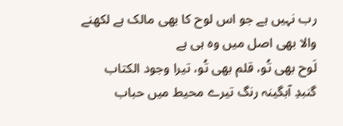رب نہیں ہے جو اس لوح کا بھی مالک ہے لکھنے والا بھی اصل میں وہ ہی ہے
لَوح بھی تُو، قلم بھی تُو، تیرا وجود الکتاب
گنبدِ آبگینہ رنگ تیرے محیط میں حباب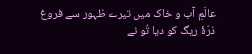عالَمِ آب و خاک میں تیرے ظہور سے فروغ
ذرّۂ ریگ کو دیا تُو نے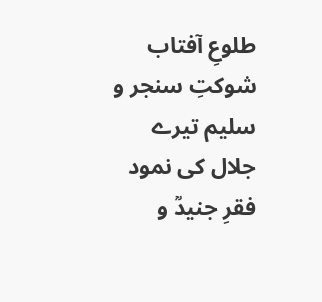طلوعِ آفتاب
شوکتِ سنجر و سلیم تیرے جلال کی نمود
فقرِ جنیدؒ و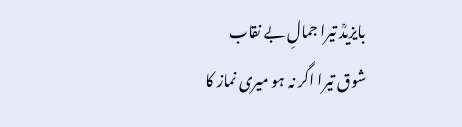بایزیدؒ تیرا جمالِ بے نقاب
شوق تیرا اگر نہ ہو میری نماز کا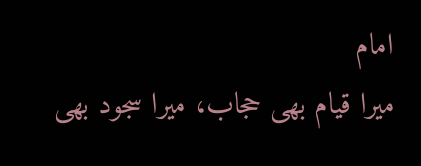امام
میرا قیام بھی حجاب، میرا سجود بھی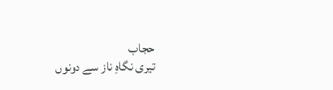حجاب
تیری نگاہِ ناز سے دونوں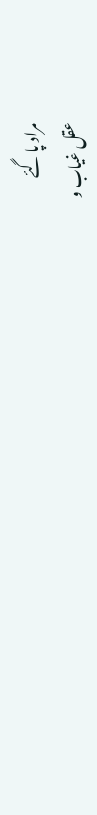مراد پا گئے
عقل غیاب و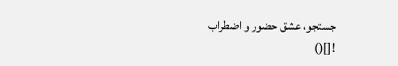جستجو، عشق حضور و اضطراب
![]()